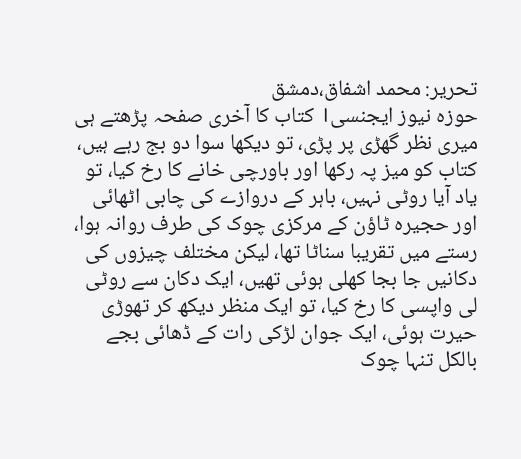تحریر: محمد اشفاق،دمشق
حوزہ نیوز ایجنسی। کتاب کا آخری صفحہ پڑھتے ہی میری نظر گھڑی پر پڑی، تو دیکھا سوا دو بج رہے ہیں، کتاب کو میز پہ رکھا اور باورچی خانے کا رخ کیا، تو یاد آیا روٹی نہیں، باہر کے دروازے کی چابی اٹھائی اور حجیرہ ٹاؤن کے مرکزی چوک کی طرف روانہ ہوا، رستے میں تقریبا سناٹا تھا، لیکن مختلف چیزوں کی دکانیں جا بجا کھلی ہوئی تھیں، ایک دکان سے روٹی لی واپسی کا رخ کیا، تو ایک منظر دیکھ کر تھوڑی حیرت ہوئی، ایک جوان لڑکی رات کے ڈھائی بجے بالکل تنہا چوک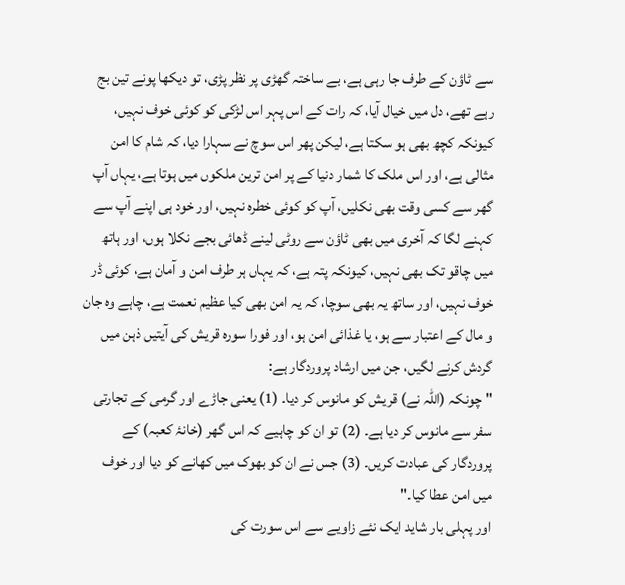سے ٹاؤن کے طرف جا رہی ہے، بے ساختہ گھڑی پر نظر پڑی، تو دیکھا پونے تین بج رہے تھے، دل میں خیال آیا، کہ رات کے اس پہر اس لڑکی کو کوئی خوف نہیں، کیونکہ کچھ بھی ہو سکتا ہے، لیکن پھر اس سوچ نے سہارا دیا، کہ شام کا امن مثالی ہے، اور اس ملک کا شمار دنیا کے پر امن ترین ملکوں میں ہوتا ہے، یہاں آپ گھر سے کسی وقت بھی نکلیں، آپ کو کوئی خطرہ نہیں، اور خود ہی اپنے آپ سے کہنے لگا کہ آخری میں بھی ٹاؤن سے روٹی لینے ڈھائی بجے نکلا ہوں، اور ہاتھ میں چاقو تک بھی نہیں، کیونکہ پتہ ہے، کہ یہاں ہر طرف امن و آمان ہے، کوئی ڈر خوف نہیں، اور ساتھ یہ بھی سوچا، کہ یہ امن بھی کیا عظیم نعمت ہے، چاہے وہ جان و مال کے اعتبار سے ہو، یا غذائی امن ہو، اور فورا سورہ قریش کی آیتیں ذہن میں گردش کرنے لگیں، جن میں ارشاد پروردگار ہے:
" چونکہ (اللہ نے) قریش کو مانوس کر دیا۔ (1) یعنی جاڑے اور گرمی کے تجارتی سفر سے مانوس کر دیا ہے۔ (2) تو ان کو چاہیے کہ اس گھر (خانۂ کعبہ) کے پروردگار کی عبادت کریں۔ (3) جس نے ان کو بھوک میں کھانے کو دیا اور خوف میں امن عطا کیا۔"
اور پہلی بار شاید ایک نئے زاویے سے اس سورت کی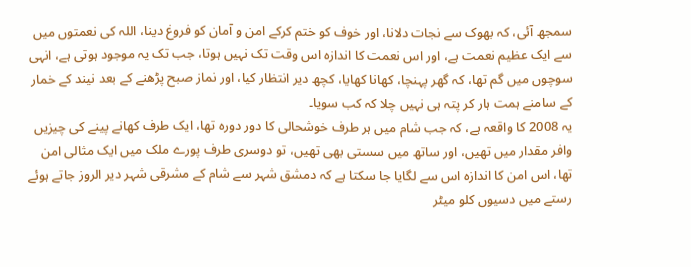سمجھ آئی، کہ بھوک سے نجات دلانا، اور خوف کو ختم کرکے امن و آمان کو فروغ دینا، اللہ کی نعمتوں میں سے ایک عظیم نعمت ہے، اور اس نعمت کا اندازہ اس وقت تک نہیں ہوتا، جب تک یہ موجود ہوتی ہے، انہی سوچوں میں گم تھا، کہ گھر پہنچا، کھانا کھایا، کچھ دیر انتظار کیا، اور نماز صبح پڑھنے کے بعد نیند کے خمار کے سامنے ہمت ہار کر پتہ ہی نہیں چلا کہ کب سویا۔
یہ 2008 کا واقعہ ہے، کہ جب شام میں ہر طرف خوشحالی کا دور دورہ تھا، ایک طرف کھانے پینے کی چیزیں وافر مقدار میں تھیں، اور ساتھ میں سستی بھی تھیں، تو دوسری طرف پورے ملک میں ایک مثالی امن تھا، اس امن کا اندازہ اس سے لگایا جا سکتا ہے کہ دمشق شہر سے شام کے مشرقی شہر دیر الروز جاتے ہوئے رستے میں دسیوں کلو میٹر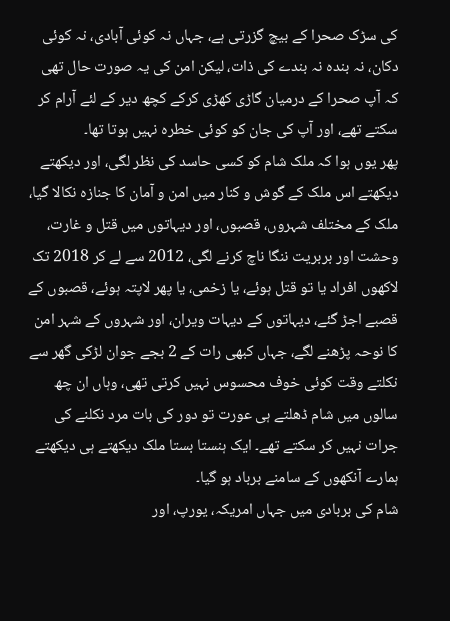کی سڑک صحرا کے بیچ گزرتی ہے، جہاں نہ کوئی آبادی، نہ کوئی دکان، نہ بندہ نہ بندے کی ذات، لیکن امن کی یہ صورت حال تھی کہ آپ صحرا کے درمیان گاڑی کھڑی کرکے کچھ دیر کے لئے آرام کر سکتے تھے، اور آپ کی جان کو کوئی خطرہ نہیں ہوتا تھا۔
پھر یوں ہوا کہ ملک شام کو کسی حاسد کی نظر لگی، اور دیکھتے دیکھتے اس ملک کے گوش و کنار میں امن و آمان کا جنازہ نکالا گیا، ملک کے مختلف شہروں، قصبوں، اور دیہاتوں میں قتل و غارت، وحشت اور بربریت ننگا ناچ کرنے لگی، 2012 سے لے کر 2018 تک لاکھوں افراد یا تو قتل ہوئے، یا زخمی، یا پھر لاپتہ ہوئے، قصبوں کے قصبے اجڑ گئے، دیہاتوں کے دیہات ویران، اور شہروں کے شہر امن کا نوحہ پڑھنے لگے، جہاں کبھی رات کے 2 بجے جوان لڑکی گھر سے نکلتے وقت کوئی خوف محسوس نہیں کرتی تھی، وہاں ان چھ سالوں میں شام ڈھلتے ہی عورت تو دور کی بات مرد نکلنے کی جرات نہیں کر سکتے تھے۔ ایک ہنستا بستا ملک دیکھتے ہی دیکھتے ہمارے آنکھوں کے سامنے برباد ہو گیا۔
شام کی بربادی میں جہاں امریکہ، یورپ، اور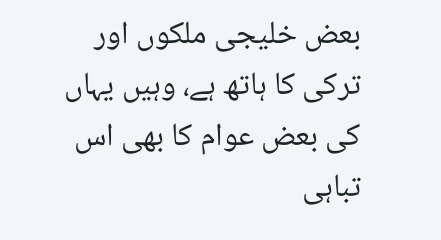بعض خلیجی ملکوں اور ترکی کا ہاتھ ہے، وہیں یہاں کی بعض عوام کا بھی اس تباہی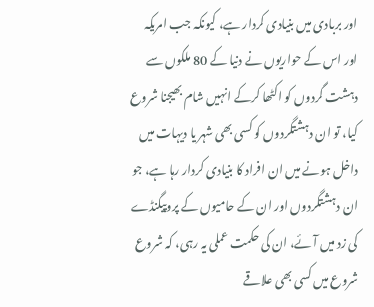اور بربادی میں بنیادی کردار ہے، کیونکہ جب امریکہ اور اس کے حواریوں نے دنیا کے 80 ملکوں سے دہشت گردوں کو اکٹھا کرکے انہیں شام بھیجنا شروع کیا، تو ان دہشتگردوں کو کسی بھی شہر یا دیہات میں داخل ہونے میں ان افراد کا بنیادی کردار رہا ہے، جو ان دہشتگردوں اور ان کے حامیوں کے پروپیگنڈے کی زد میں آئے، ان کی حکمت عملی یہ رہی، کہ شروع شروع میں کسی بھی علاقے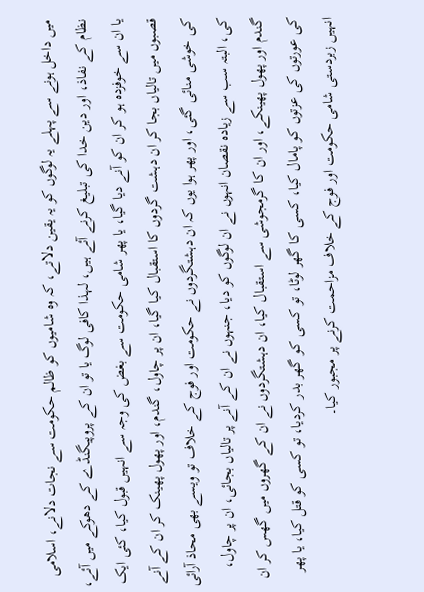میں داخل ہونے سے پہلے یہ لوگوں کو یہ یقین دلاتے، کہ وہ شامیوں کو ظالم حکومت سے نجات دلانے، اسلامی نظام کے نفاذ، اور دین خدا کی تبلیغ کرنے آئے ہیں، لہذا کافی لوگ یا تو ان کے پروپیگنڈے کے دھوکے میں آئے، یا ان سے خوفزدہ ہو کر ان کو آنے دیا گیا، یا پھر شامی حکومت سے بغض کی وجہ سے انہیں قبول کیا، کئی ایک قصبوں میں تالیاں بجا کر ان دہشت گردوں کا استقبال کیا گیا، ان پر چاول، گندم، اور پھول پھینک کر ان کے آنے کی خوشی منائی گئی، اور پھر ہوا یوں کہ ان دہشتگردوں نے حکومت اور فوج کے خلاف تو ویسے بھی محاذ آرائی کی، البتہ سب سے زیادہ نقصان انہوں نے ان لوگوں کو دیا، جنہوں نے ان کے آنے پر تالیاں بجائی، ان پر چاول، گندم اور پھول پھینکے، اور ان کا گرمجوشی سے استقبال کیا، ان دہشتگردوں نے ان کے گھروں میں گھس کر ان کی عورتوں کی عزتوں کو پامال کیا، کسی کا گھر لوٹا، تو کسی کو گھر بدر کردیا، تو کسی کو قتل کیا، یا پھر انہیں زبردستی شامی حکومت اور فوج کے خلاف مزاحمت کرنے پر مجبور کیا۔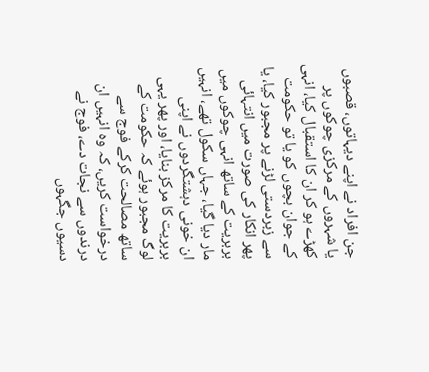جن افراد نے اپنے دیہاتوں، قصبوں یا شہروں کے مرکزی چوکوں پر کھڑے ہو کر ان کا استقبال کیا، انہی کے جوان بچوں کو یا تو حکومت سے زبردستی لڑنے پر مجبور کیا، یا پھر انکار کی صورت میں انتہائی بربریت کے ساتھ انہی چوکوں میں مار دیا گیا، جہاں سکول تھے، انہیں ان خونی دہشتگردوں نے اپنی بربریت کا مرکز بنایا، اور پھر یہی لوگ مجبور ہوئے کہ حکومت کے ساتھ مصالحت کرکے فوج سے درخواست کریں، کہ وہ انہیں ان درندوں سے نجات دے، فوج نے دسیوں جگہوں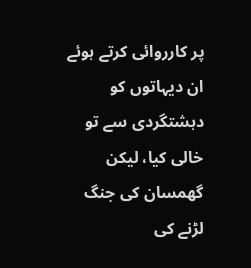پر کارروائی کرتے ہوئے ان دیہاتوں کو دہشتگردی سے تو خالی کیا، لیکن گھمسان کی جنگ لڑنے کی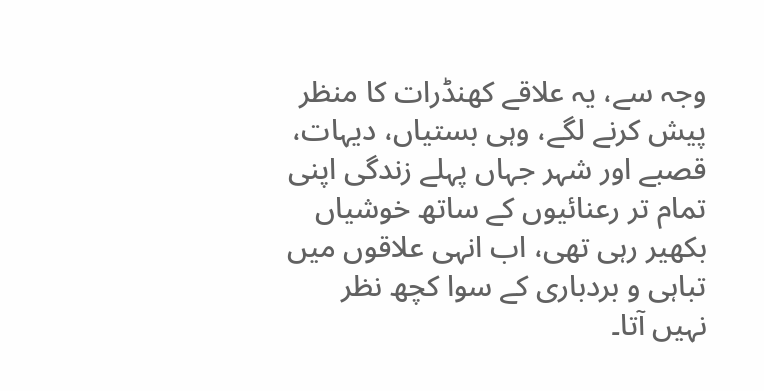وجہ سے، یہ علاقے کھنڈرات کا منظر پیش کرنے لگے، وہی بستیاں، دیہات، قصبے اور شہر جہاں پہلے زندگی اپنی تمام تر رعنائیوں کے ساتھ خوشیاں بکھیر رہی تھی، اب انہی علاقوں میں تباہی و بردباری کے سوا کچھ نظر نہیں آتا۔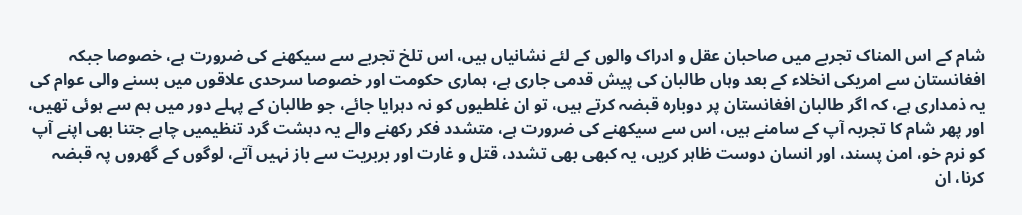شام کے اس المناک تجربے میں صاحبان عقل و ادراک والوں کے لئے نشانیاں ہیں، اس تلخ تجربے سے سیکھنے کی ضرورت ہے، خصوصا جبکہ افغانستان سے امریکی انخلاء کے بعد وہاں طالبان کی پیش قدمی جاری ہے، ہماری حکومت اور خصوصا سرحدی علاقوں میں بسنے والی عوام کی یہ ذمداری ہے، کہ اگر طالبان افغانستان پر دوبارہ قبضہ کرتے ہیں، تو ان غلطیوں کو نہ دہرایا جائے، جو طالبان کے پہلے دور میں ہم سے ہوئی تھیں، اور پھر شام کا تجربہ آپ کے سامنے ہیں، اس سے سیکھنے کی ضرورت ہے، متشدد فکر رکھنے والے یہ دہشت گرد تنظیمیں چاہے جتنا بھی اپنے آپ کو نرم خو، امن پسند، اور انسان دوست ظاہر کریں، یہ کبھی بھی تشدد، قتل و غارت اور بربریت سے باز نہیں آتے، لوگوں کے گھروں پہ قبضہ کرنا، ان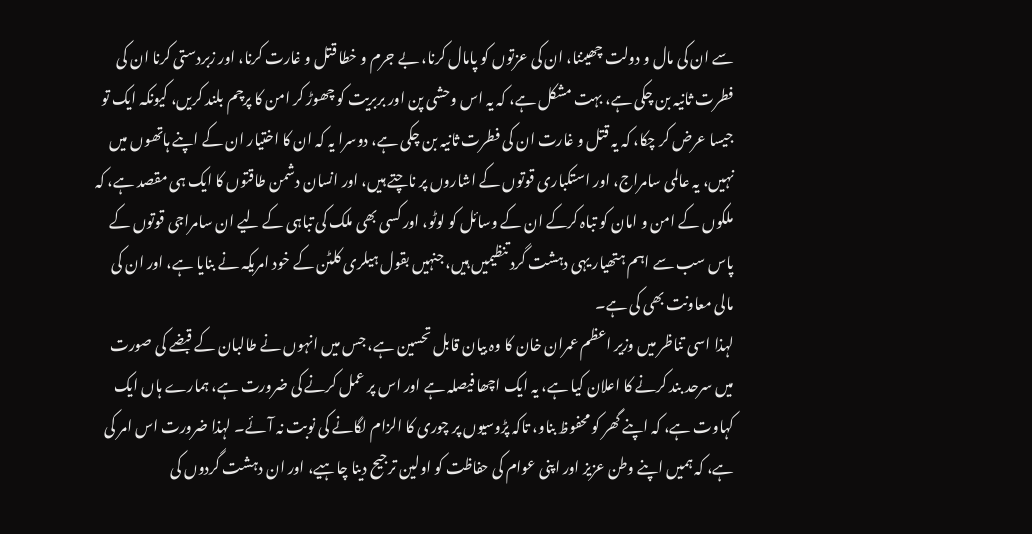سے ان کی مال و دولت چھیننا، ان کی عزتوں کو پامال کرنا، بے جرم و خطا قتل و غارت کرنا، اور زبردستی کرنا ان کی فطرت ثانیہ بن چکی ہے، بہت مشکل ہے، کہ یہ اس وحشی پن اور بربریت کو چھوڑ کر امن کا پرچم بلند کریں، کیونکہ ایک تو جیسا عرض کر چکا، کہ یہ قتل و غارت ان کی فطرت ثانیہ بن چکی ہے، دوسرا یہ کہ ان کا اختیار ان کے اپنے ہاتھوں میں نہیں، یہ عالمی سامراج، اور استکباری قوتوں کے اشاروں پر ناچتے ہیں، اور انسان دشمن طاقتوں کا ایک ہی مقصد ہے، کہ ملکوں کے امن و امان کو تباہ کرکے ان کے وسائل کو لوٹو، اور کسی بھی ملک کی تباہی کے لیے ان سامراجی قوتوں کے پاس سب سے اہم ہتھیار یہی دہشت گرد تنظیمیں ہیں، جنہیں بقول ہیلری کلٹن کے خود امریکہ نے بنایا ہے، اور ان کی مالی معاونت بھی کی ہے۔
لہذا اسی تناظر میں وزیر اعظم عمران خان کا وہ بیان قابل تحسین ہے، جس میں انہوں نے طالبان کے قبضے کی صورت میں سرحد بند کرنے کا اعلان کیا ہے، یہ ایک اچھا فیصلہ ہے اور اس پر عمل کرنے کی ضرورت ہے، ہمارے ہاں ایک کہاوت ہے، کہ اپنے گھر کو محفوظ بناو، تاکہ پڑوسیوں پر چوری کا الزام لگانے کی نوبت نہ آئے۔ لہذا ضرورت اس امر کی ہے، کہ ہمیں اپنے وطن عزیز اور اپنی عوام کی حفاظت کو اولین ترجیح دینا چاہیے، اور ان دہشت گردوں کی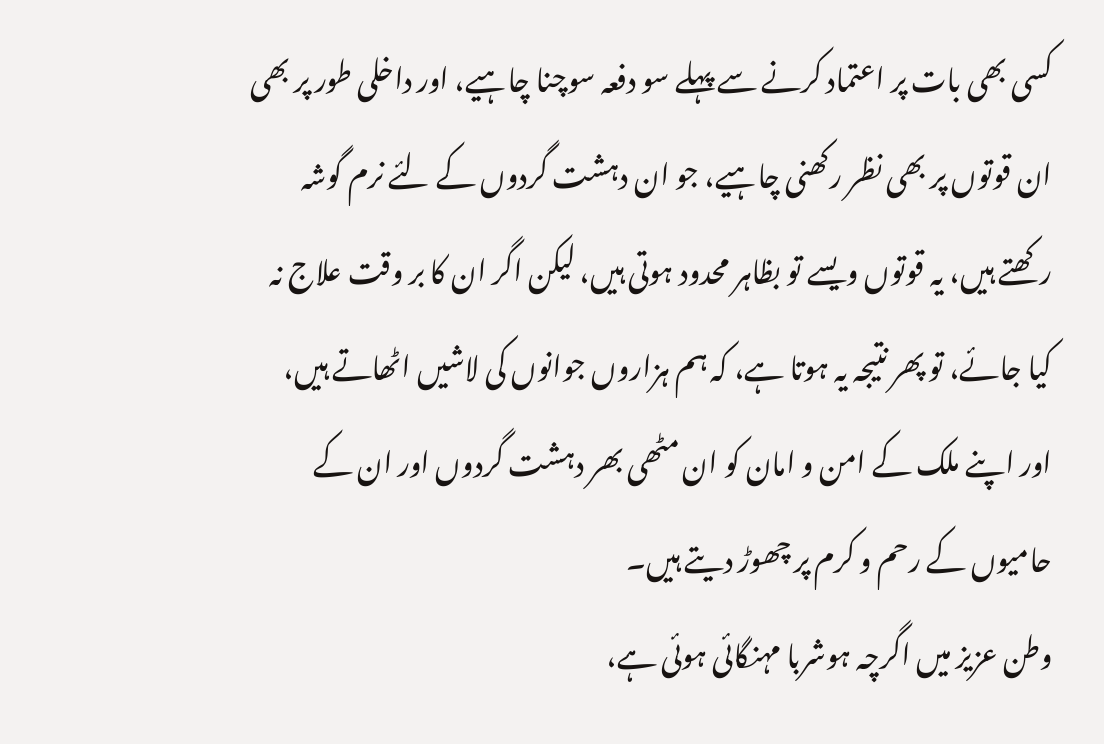کسی بھی بات پر اعتماد کرنے سے پہلے سو دفعہ سوچنا چاہیے، اور داخلی طور پر بھی ان قوتوں پر بھی نظر رکھنی چاہیے، جو ان دہشت گردوں کے لئے نرم گوشہ رکھتے ہیں، یہ قوتوں ویسے تو بظاہر محدود ہوتی ہیں، لیکن اگر ان کا بر وقت علاج نہ کیا جائے، تو پھر نتیجہ یہ ہوتا ہے، کہ ہم ہزاروں جوانوں کی لاشیں اٹھاتے ہیں، اور اپنے ملک کے امن و امان کو ان مٹھی بھر دہشت گردوں اور ان کے حامیوں کے رحم و کرم پر چھوڑ دیتے ہیں۔
وطن عزیز میں اگرچہ ہوشربا مہنگائی ہوئی ہے،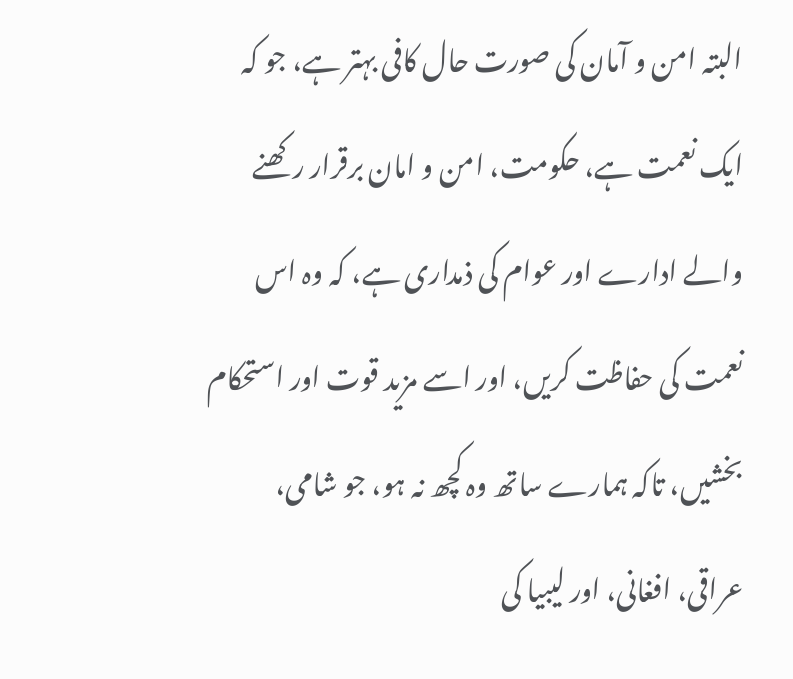البتہ امن و آمان کی صورت حال کافی بہتر ہے، جو کہ ایک نعمت ہے، حکومت، امن و امان برقرار رکھنے والے ادارے اور عوام کی ذمداری ہے، کہ وہ اس نعمت کی حفاظت کریں، اور اسے مزید قوت اور استحکام بخشیں، تاکہ ہمارے ساتھ وہ کچھ نہ ہو، جو شامی، عراقی، افغانی، اور لیبیا کی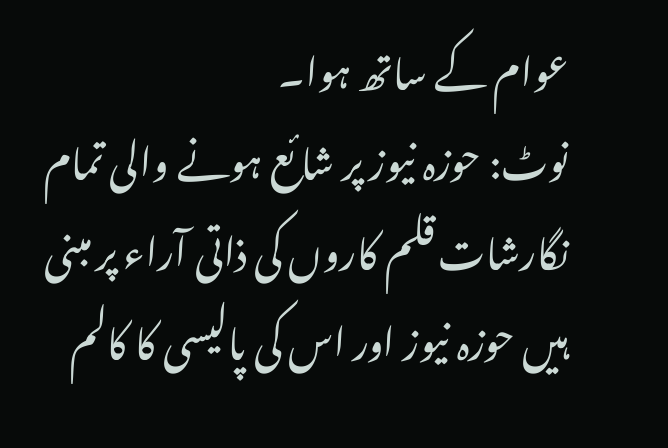عوام کے ساتھ ہوا۔
نوٹ: حوزہ نیوز پر شائع ہونے والی تمام نگارشات قلم کاروں کی ذاتی آراء پر مبنی ہیں حوزہ نیوز اور اس کی پالیسی کا کالم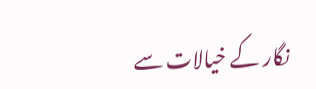نگار کے خیالات سے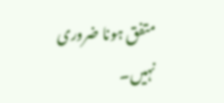متفق ہونا ضروری نہیں۔